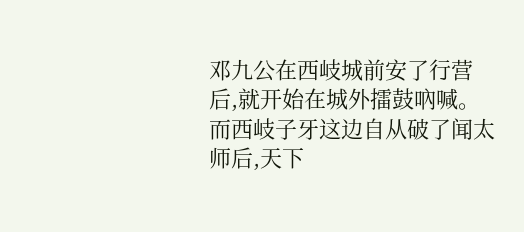邓九公在西岐城前安了行营后,就开始在城外擂鼓吶喊。而西岐子牙这边自从破了闻太师后,天下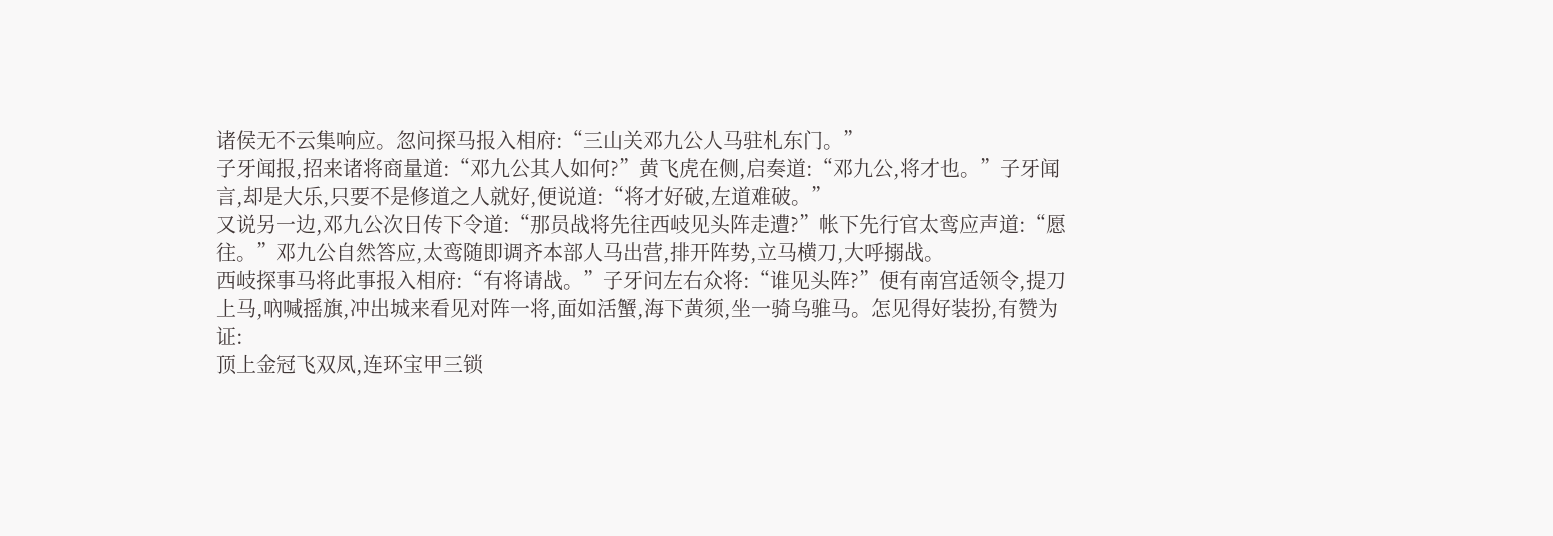诸侯无不云集响应。忽问探马报入相府:“三山关邓九公人马驻札东门。”
子牙闻报,招来诸将商量道:“邓九公其人如何?”黄飞虎在侧,启奏道:“邓九公,将才也。”子牙闻言,却是大乐,只要不是修道之人就好,便说道:“将才好破,左道难破。”
又说另一边,邓九公次日传下令道:“那员战将先往西岐见头阵走遭?”帐下先行官太鸾应声道:“愿往。”邓九公自然答应,太鸾随即调齐本部人马出营,排开阵势,立马横刀,大呼搦战。
西岐探事马将此事报入相府:“有将请战。”子牙问左右众将:“谁见头阵?”便有南宫适领令,提刀上马,吶喊摇旗,冲出城来看见对阵一将,面如活蟹,海下黄须,坐一骑乌骓马。怎见得好装扮,有赞为证:
顶上金冠飞双凤,连环宝甲三锁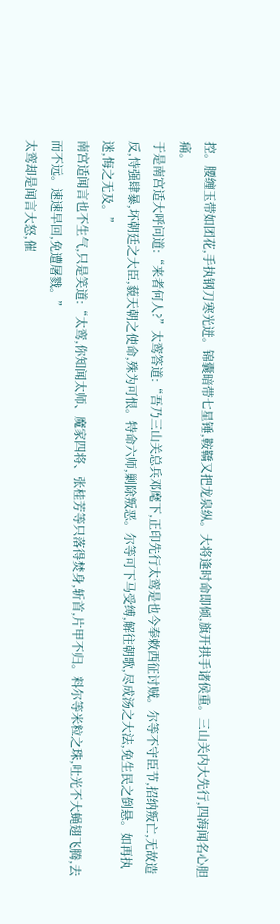控。腰缠玉带如团花,手执钢刀寒光迸。锦囊暗带七星锤,鞍鞽又把龙泉纵。大将逢时命即倾,旗开拱手诸侯重。三山关内大先行,四海闻名心胆痛。
于是南宫适大呼问道:“来者何人?”太鸾答道:“吾乃三山关总兵邓麾下,正印先行太鸾是也今奉敕西征讨贼。尔等不守臣节,招纳叛亡,无故造反,恃强肆暴,坏朝廷之大臣,藐天朝之使命,殊为可恨。特命六师,剿除叛恶。尔等可下马受缚,解往朝歌,尽成汤之大法,免生民之倒悬。如再执迷,悔之无及。”
南宫适闻言也不生气,只是笑道:“太鸾,你知闻太师、魔家四将、张桂芳等只落得焚身,斩首,片甲不归。料尔等米粒之珠,吐光不大蝇翅飞腾,去而不远。速速早回,免遭屠戮。”
太鸾却是闻言大怒,催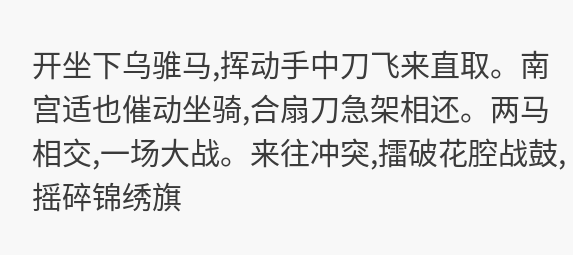开坐下乌骓马,挥动手中刀飞来直取。南宫适也催动坐骑,合扇刀急架相还。两马相交,一场大战。来往冲突,擂破花腔战鼓,摇碎锦绣旗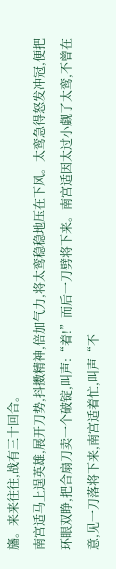旛。来来往往,战有三十回合。
南宫适马上逞英雄,展开刀势,抖擞精神,倍加气力,将太鸾稳稳地压在下风。太鸾急得怒发冲冠,便把环眼双睁,把合扇刀卖一个破锭,叫声:“着!”而后一刀劈将下来。南宫适因太过小觑了太鸾,不曾在意,见一刀落将下来,南宫适着忙,叫声“不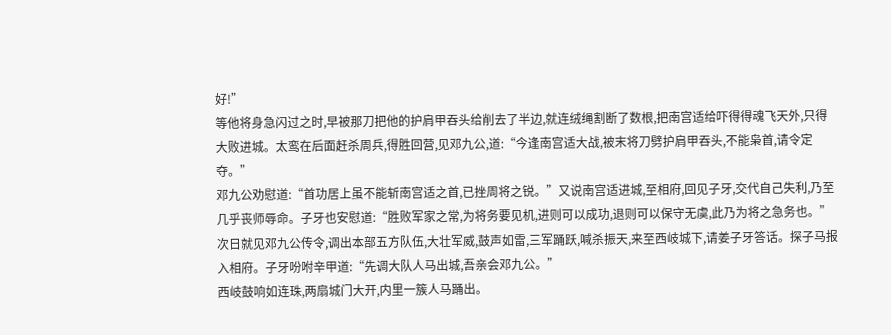好!”
等他将身急闪过之时,早被那刀把他的护肩甲吞头给削去了半边,就连绒绳割断了数根,把南宫适给吓得得魂飞天外,只得大败进城。太鸾在后面赶杀周兵,得胜回营,见邓九公,道:“今逢南宫适大战,被末将刀劈护肩甲吞头,不能枭首,请令定夺。”
邓九公劝慰道:“首功居上虽不能斩南宫适之首,已挫周将之锐。”又说南宫适进城,至相府,回见子牙,交代自己失利,乃至几乎丧师辱命。子牙也安慰道:“胜败军家之常,为将务要见机,进则可以成功,退则可以保守无虞,此乃为将之急务也。”
次日就见邓九公传令,调出本部五方队伍,大壮军威,鼓声如雷,三军踊跃,喊杀振天,来至西岐城下,请姜子牙答话。探子马报入相府。子牙吩咐辛甲道:“先调大队人马出城,吾亲会邓九公。”
西岐鼓响如连珠,两扇城门大开,内里一簇人马踊出。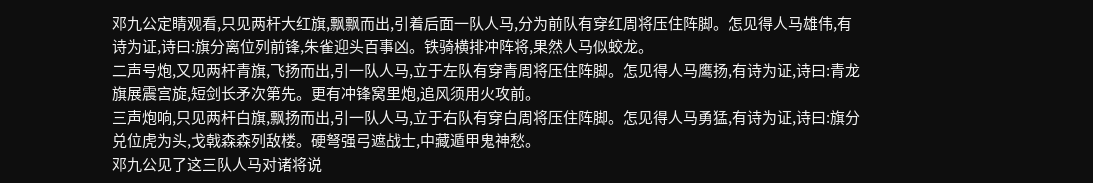邓九公定睛观看,只见两杆大红旗,飘飘而出,引着后面一队人马,分为前队有穿红周将压住阵脚。怎见得人马雄伟,有诗为证,诗曰:旗分离位列前锋,朱雀迎头百事凶。铁骑横排冲阵将,果然人马似蛟龙。
二声号炮,又见两杆青旗,飞扬而出,引一队人马,立于左队有穿青周将压住阵脚。怎见得人马鹰扬,有诗为证,诗曰:青龙旗展震宫旋,短剑长矛次第先。更有冲锋窝里炮,追风须用火攻前。
三声炮响,只见两杆白旗,飘扬而出,引一队人马,立于右队有穿白周将压住阵脚。怎见得人马勇猛,有诗为证,诗曰:旗分兑位虎为头,戈戟森森列敌楼。硬弩强弓遮战士,中藏遁甲鬼神愁。
邓九公见了这三队人马对诸将说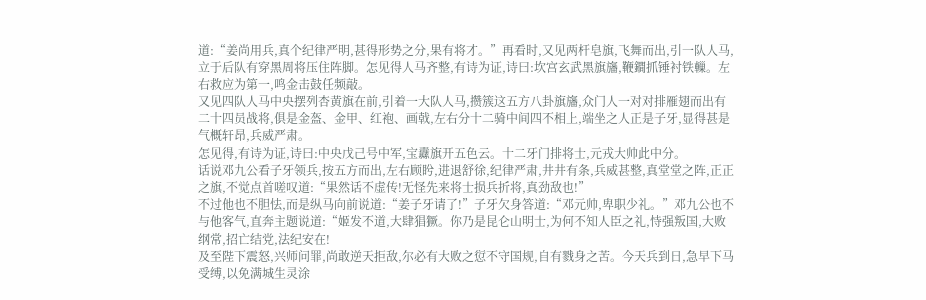道:“姜尚用兵,真个纪律严明,甚得形势之分,果有将才。”再看时,又见两杆皂旗,飞舞而出,引一队人马,立于后队有穿黑周将压住阵脚。怎见得人马齐整,有诗为证,诗曰:坎宫玄武黑旗旛,鞭鐧抓锤衬铁轈。左右救应为第一,鸣金击鼓任频敲。
又见四队人马中央摆列杏黄旗在前,引着一大队人马,攒簇这五方八卦旗旛,众门人一对对排雁翅而出有二十四员战将,俱是金盔、金甲、红袍、画戟,左右分十二骑中间四不相上,端坐之人正是子牙,显得甚是气概轩昂,兵威严肃。
怎见得,有诗为证,诗曰:中央戊己号中军,宝纛旗开五色云。十二牙门排将士,元戎大帅此中分。
话说邓九公看子牙领兵,按五方而出,左右顾盻,进退舒徐,纪律严肃,井井有条,兵威甚整,真堂堂之阵,正正之旗,不觉点首嗟叹道:“果然话不虚传!无怪先来将士损兵折将,真劲敌也!”
不过他也不胆怯,而是纵马向前说道:“姜子牙请了!”子牙欠身答道:“邓元帅,卑职少礼。”邓九公也不与他客气,直奔主题说道:“姬发不道,大肆猖獗。你乃是昆仑山明士,为何不知人臣之礼,恃强叛国,大败纲常,招亡结党,法纪安在!
及至陛下震怒,兴师问罪,尚敢逆天拒敌,尔必有大败之愆不守国规,自有戮身之苦。今天兵到日,急早下马受缚,以免满城生灵涂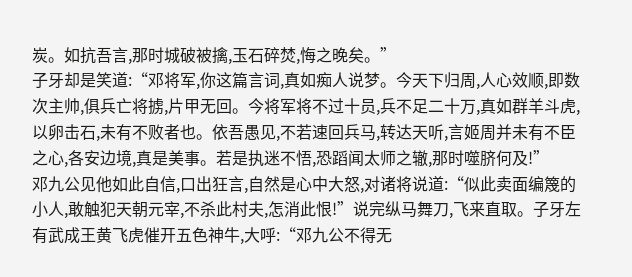炭。如抗吾言,那时城破被擒,玉石碎焚,悔之晚矣。”
子牙却是笑道:“邓将军,你这篇言词,真如痴人说梦。今天下归周,人心效顺,即数次主帅,俱兵亡将掳,片甲无回。今将军将不过十员,兵不足二十万,真如群羊斗虎,以卵击石,未有不败者也。依吾愚见,不若速回兵马,转达天听,言姬周并未有不臣之心,各安边境,真是美事。若是执迷不悟,恐蹈闻太师之辙,那时噬脐何及!”
邓九公见他如此自信,口出狂言,自然是心中大怒,对诸将说道:“似此卖面编篾的小人,敢触犯天朝元宰,不杀此村夫,怎消此恨!”说完纵马舞刀,飞来直取。子牙左有武成王黄飞虎催开五色神牛,大呼:“邓九公不得无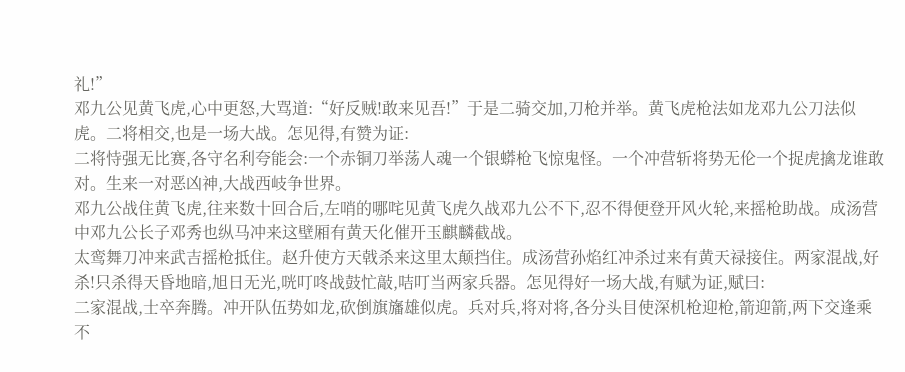礼!”
邓九公见黄飞虎,心中更怒,大骂道:“好反贼!敢来见吾!”于是二骑交加,刀枪并举。黄飞虎枪法如龙邓九公刀法似虎。二将相交,也是一场大战。怎见得,有赞为证:
二将恃强无比赛,各守名利夸能会:一个赤铜刀举荡人魂一个银蟒枪飞惊鬼怪。一个冲营斩将势无伦一个捉虎擒龙谁敢对。生来一对恶凶神,大战西岐争世界。
邓九公战住黄飞虎,往来数十回合后,左哨的哪咤见黄飞虎久战邓九公不下,忍不得便登开风火轮,来摇枪助战。成汤营中邓九公长子邓秀也纵马冲来这壁厢有黄天化催开玉麒麟截战。
太鸾舞刀冲来武吉摇枪抵住。赵升使方天戟杀来这里太颠挡住。成汤营孙焰红冲杀过来有黄天禄接住。两家混战,好杀!只杀得天昏地暗,旭日无光,咣叮咚战鼓忙敲,咭叮当两家兵器。怎见得好一场大战,有赋为证,赋曰:
二家混战,士卒奔腾。冲开队伍势如龙,砍倒旗旛雄似虎。兵对兵,将对将,各分头目使深机枪迎枪,箭迎箭,两下交逢乘不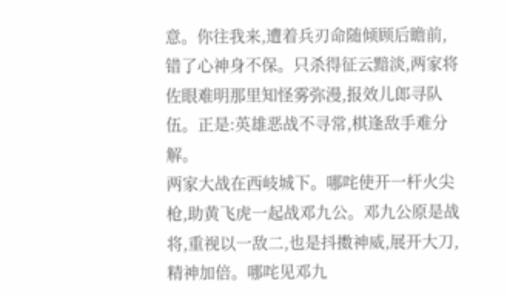意。你往我来,遭着兵刃命随倾顾后瞻前,错了心神身不保。只杀得征云黯淡,两家将佐眼难明那里知怪雾弥漫,报效儿郎寻队伍。正是:英雄恶战不寻常,棋逢敌手难分解。
两家大战在西岐城下。哪咤使开一杆火尖枪,助黄飞虎一起战邓九公。邓九公原是战将,重视以一敌二,也是抖擞神威,展开大刀,精神加倍。哪咤见邓九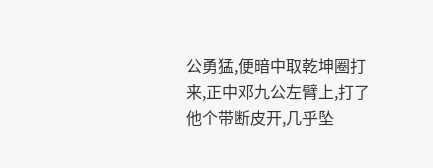公勇猛,便暗中取乾坤圈打来,正中邓九公左臂上,打了他个带断皮开,几乎坠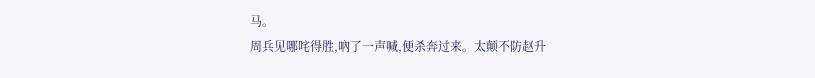马。
周兵见哪咤得胜,吶了一声喊,便杀奔过来。太颠不防赵升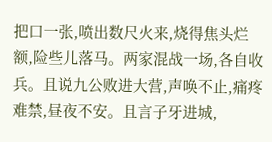把口一张,喷出数尺火来,烧得焦头烂额,险些儿落马。两家混战一场,各自收兵。且说九公败进大营,声唤不止,痛疼难禁,昼夜不安。且言子牙进城,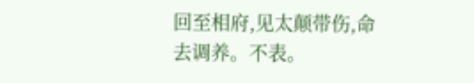回至相府,见太颠带伤,命去调养。不表。